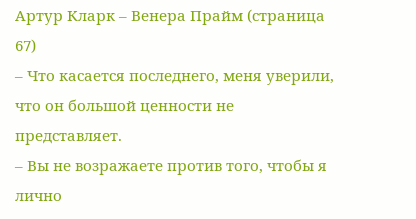Артур Кларк – Венера Прайм (страница 67)
– Что касается последнего, меня уверили, что он большой ценности не представляет.
– Вы не возражаете против того, чтобы я лично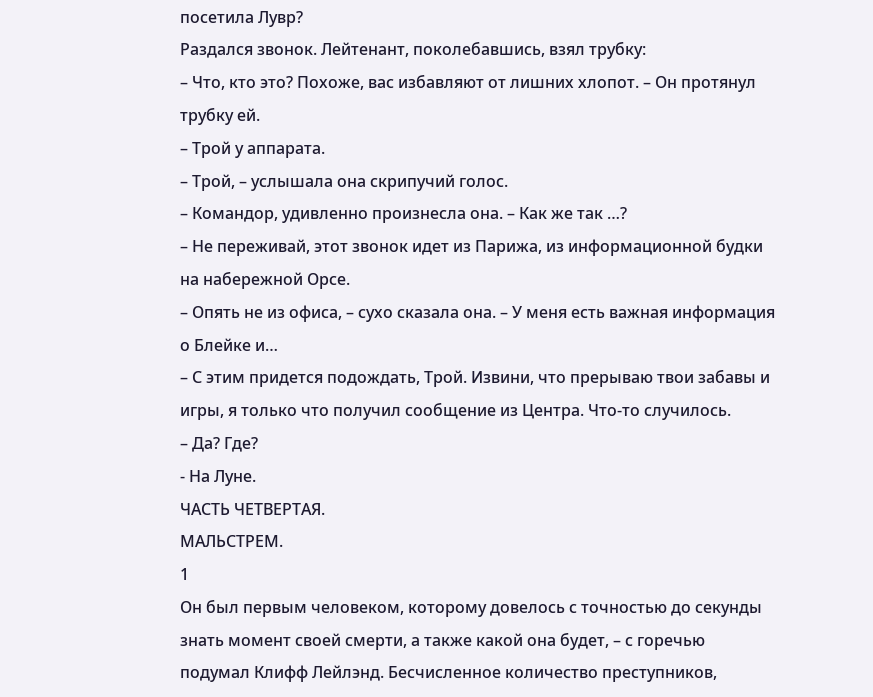посетила Лувр?
Раздался звонок. Лейтенант, поколебавшись, взял трубку:
– Что, кто это? Похоже, вас избавляют от лишних хлопот. – Он протянул трубку ей.
– Трой у аппарата.
– Трой, – услышала она скрипучий голос.
– Командор, удивленно произнесла она. – Как же так …?
– Не переживай, этот звонок идет из Парижа, из информационной будки на набережной Орсе.
– Опять не из офиса, – сухо сказала она. – У меня есть важная информация о Блейке и…
– С этим придется подождать, Трой. Извини, что прерываю твои забавы и игры, я только что получил сообщение из Центра. Что‑то случилось.
– Да? Где?
‑ На Луне.
ЧАСТЬ ЧЕТВЕРТАЯ.
МАЛЬСТРЕМ.
1
Он был первым человеком, которому довелось с точностью до секунды знать момент своей смерти, а также какой она будет, – с горечью подумал Клифф Лейлэнд. Бесчисленное количество преступников,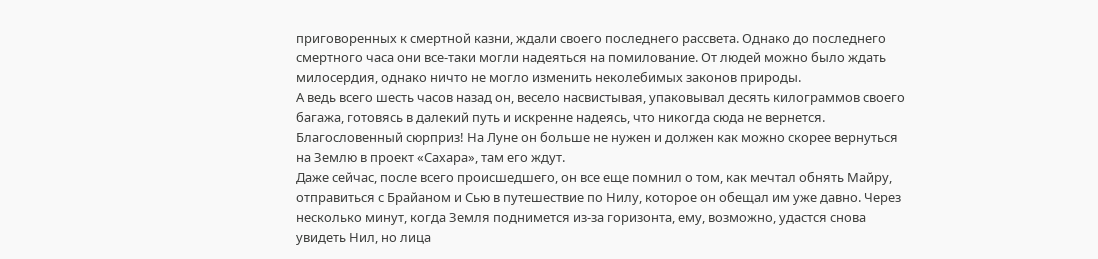приговоренных к смертной казни, ждали своего последнего рассвета. Однако до последнего смертного часа они все‑таки могли надеяться на помилование. От людей можно было ждать милосердия, однако ничто не могло изменить неколебимых законов природы.
А ведь всего шесть часов назад он, весело насвистывая, упаковывал десять килограммов своего багажа, готовясь в далекий путь и искренне надеясь, что никогда сюда не вернется. Благословенный сюрприз! На Луне он больше не нужен и должен как можно скорее вернуться на Землю в проект «Сахара», там его ждут.
Даже сейчас, после всего происшедшего, он все еще помнил о том, как мечтал обнять Майру, отправиться с Брайаном и Сью в путешествие по Нилу, которое он обещал им уже давно. Через несколько минут, когда Земля поднимется из‑за горизонта, ему, возможно, удастся снова увидеть Нил, но лица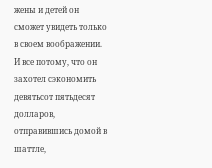жены и детей он сможет увидеть только в своем воображении. И все потому, что он захотел сэкономить девятьсот пятьдесят долларов, отправившись домой в шаттле,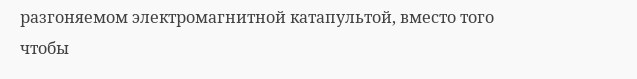разгоняемом электромагнитной катапультой, вместо того чтобы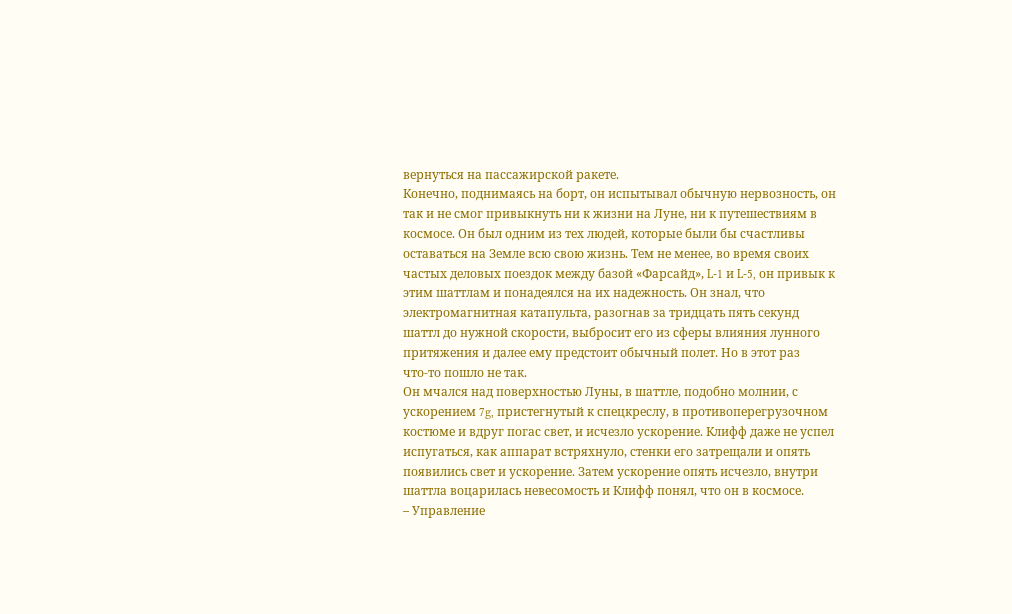вернуться на пассажирской ракете.
Конечно, поднимаясь на борт, он испытывал обычную нервозность, он так и не смог привыкнуть ни к жизни на Луне, ни к путешествиям в космосе. Он был одним из тех людей, которые были бы счастливы оставаться на Земле всю свою жизнь. Тем не менее, во время своих частых деловых поездок между базой «Фарсайд», L‑1 и L‑5, он привык к этим шаттлам и понадеялся на их надежность. Он знал, что электромагнитная катапульта, разогнав за тридцать пять секунд шаттл до нужной скорости, выбросит его из сферы влияния лунного притяжения и далее ему предстоит обычный полет. Но в этот раз что‑то пошло не так.
Он мчался над поверхностью Луны, в шаттле, подобно молнии, с ускорением 7g, пристегнутый к спецкреслу, в противоперегрузочном костюме и вдруг погас свет, и исчезло ускорение. Клифф даже не успел испугаться, как аппарат встряхнуло, стенки его затрещали и опять появились свет и ускорение. Затем ускорение опять исчезло, внутри шаттла воцарилась невесомость и Клифф понял, что он в космосе.
– Управление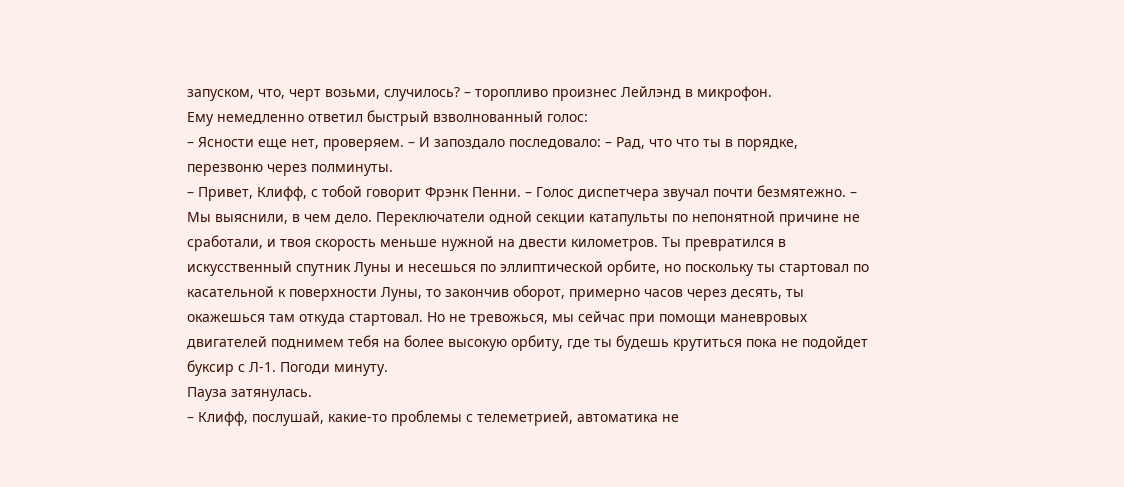запуском, что, черт возьми, случилось? – торопливо произнес Лейлэнд в микрофон.
Ему немедленно ответил быстрый взволнованный голос:
– Ясности еще нет, проверяем. – И запоздало последовало: – Рад, что что ты в порядке, перезвоню через полминуты.
– Привет, Клифф, с тобой говорит Фрэнк Пенни. – Голос диспетчера звучал почти безмятежно. – Мы выяснили, в чем дело. Переключатели одной секции катапульты по непонятной причине не сработали, и твоя скорость меньше нужной на двести километров. Ты превратился в искусственный спутник Луны и несешься по эллиптической орбите, но поскольку ты стартовал по касательной к поверхности Луны, то закончив оборот, примерно часов через десять, ты окажешься там откуда стартовал. Но не тревожься, мы сейчас при помощи маневровых двигателей поднимем тебя на более высокую орбиту, где ты будешь крутиться пока не подойдет буксир с Л‑1. Погоди минуту.
Пауза затянулась.
– Клифф, послушай, какие‑то проблемы с телеметрией, автоматика не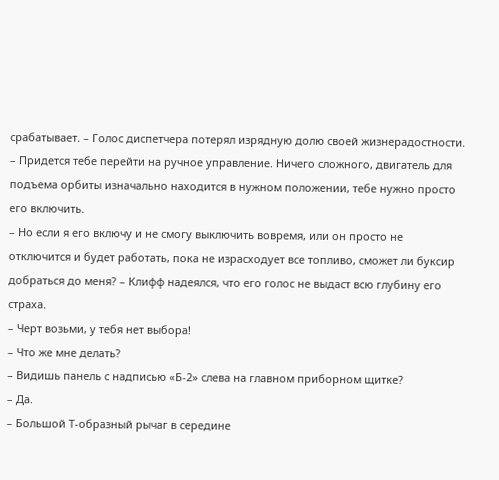срабатывает. – Голос диспетчера потерял изрядную долю своей жизнерадостности. – Придется тебе перейти на ручное управление. Ничего сложного, двигатель для подъема орбиты изначально находится в нужном положении, тебе нужно просто его включить.
– Но если я его включу и не смогу выключить вовремя, или он просто не отключится и будет работать, пока не израсходует все топливо, сможет ли буксир добраться до меня? – Клифф надеялся, что его голос не выдаст всю глубину его страха.
– Черт возьми, у тебя нет выбора!
– Что же мне делать?
– Видишь панель с надписью «Б‑2» слева на главном приборном щитке?
– Да.
– Большой Т‑образный рычаг в середине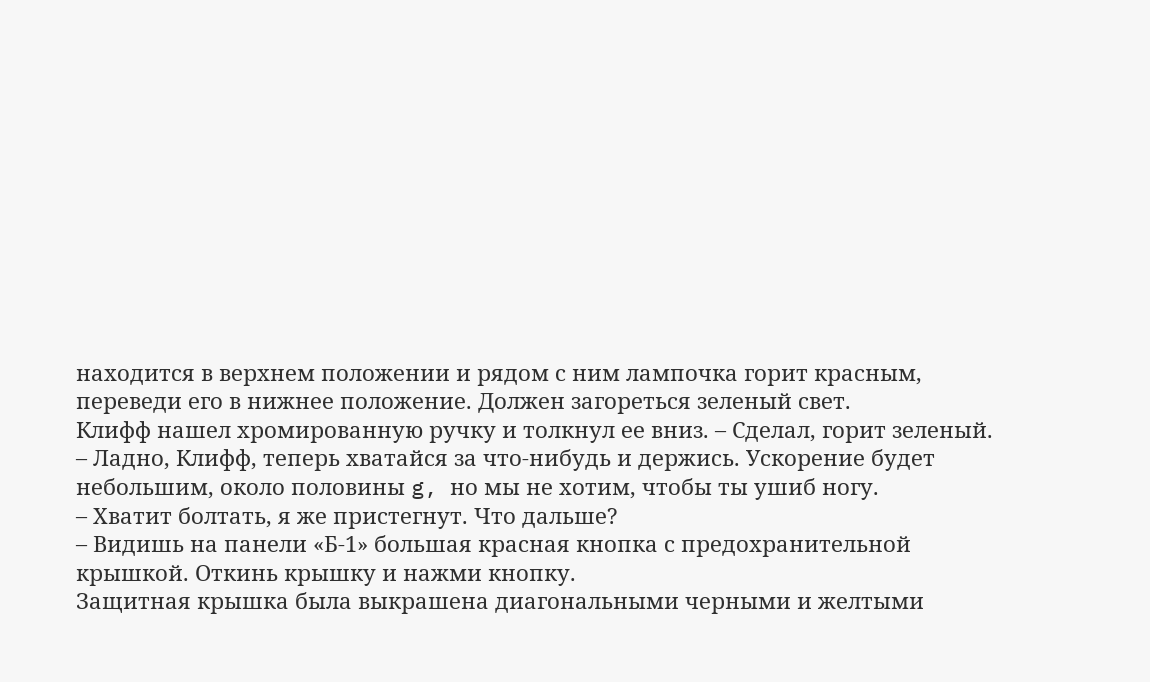находится в верхнем положении и рядом с ним лампочка горит красным, переведи его в нижнее положение. Должен загореться зеленый свет.
Клифф нашел хромированную ручку и толкнул ее вниз. – Сделал, горит зеленый.
– Ладно, Клифф, теперь хватайся за что‑нибудь и держись. Ускорение будет небольшим, около половины g, но мы не хотим, чтобы ты ушиб ногу.
– Хватит болтать, я же пристегнут. Что дальше?
– Видишь на панели «Б‑1» большая красная кнопка с предохранительной крышкой. Откинь крышку и нажми кнопку.
Защитная крышка была выкрашена диагональными черными и желтыми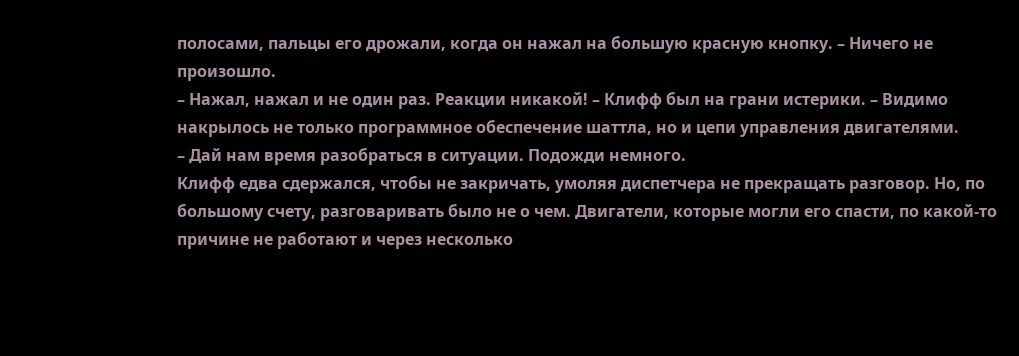полосами, пальцы его дрожали, когда он нажал на большую красную кнопку. – Ничего не произошло.
– Нажал, нажал и не один раз. Реакции никакой! – Клифф был на грани истерики. – Видимо накрылось не только программное обеспечение шаттла, но и цепи управления двигателями.
– Дай нам время разобраться в ситуации. Подожди немного.
Клифф едва сдержался, чтобы не закричать, умоляя диспетчера не прекращать разговор. Но, по большому счету, разговаривать было не о чем. Двигатели, которые могли его спасти, по какой‑то причине не работают и через несколько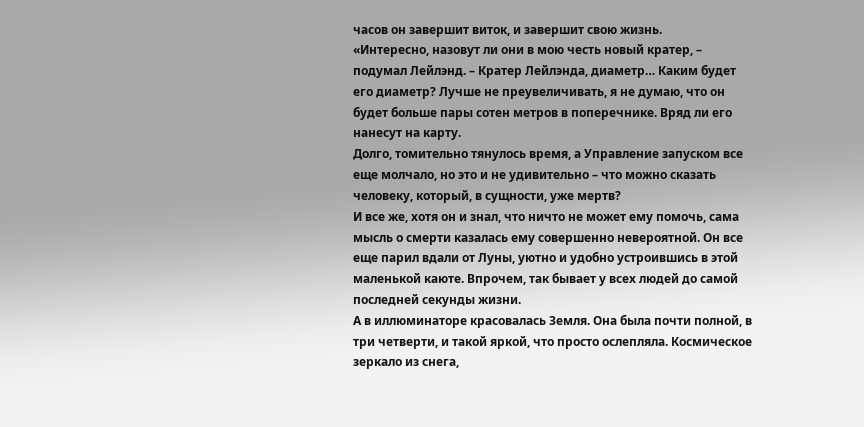часов он завершит виток, и завершит свою жизнь.
«Интересно, назовут ли они в мою честь новый кратер, – подумал Лейлэнд. – Кратер Лейлэнда, диаметр… Каким будет его диаметр? Лучше не преувеличивать, я не думаю, что он будет больше пары сотен метров в поперечнике. Вряд ли его нанесут на карту.
Долго, томительно тянулось время, а Управление запуском все еще молчало, но это и не удивительно – что можно сказать человеку, который, в сущности, уже мертв?
И все же, хотя он и знал, что ничто не может ему помочь, сама мысль о смерти казалась ему совершенно невероятной. Он все еще парил вдали от Луны, уютно и удобно устроившись в этой маленькой каюте. Впрочем, так бывает у всех людей до самой последней секунды жизни.
А в иллюминаторе красовалась Земля. Она была почти полной, в три четверти, и такой яркой, что просто ослепляла. Космическое зеркало из снега,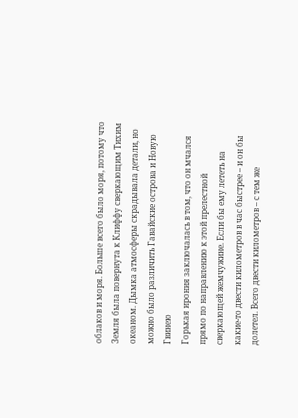облаков и моря. Больше всего было моря, потому что Земля была повернута к Клиффу сверкающим Тихим океаном. Дымка атмосферы скрадывала детали, но можно было различить Гавайские острова и Новую Гвинею
Горькая ирония заключалась в том, что он мчался прямо по направлению к этой прелестной сверкающей жемчужине. Если бы ему лететь на какие‑то двести километров в час быстрее – и он бы долетел. Всего двести километров – с тем же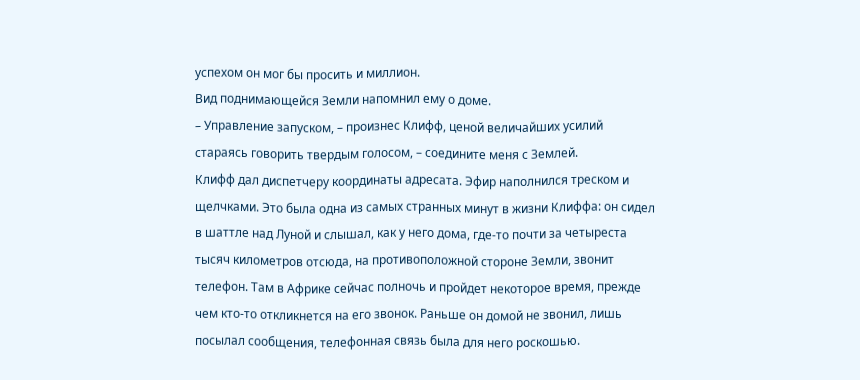успехом он мог бы просить и миллион.
Вид поднимающейся Земли напомнил ему о доме.
– Управление запуском, – произнес Клифф, ценой величайших усилий стараясь говорить твердым голосом, – соедините меня с Землей.
Клифф дал диспетчеру координаты адресата. Эфир наполнился треском и щелчками. Это была одна из самых странных минут в жизни Клиффа: он сидел в шаттле над Луной и слышал, как у него дома, где‑то почти за четыреста тысяч километров отсюда, на противоположной стороне Земли, звонит телефон. Там в Африке сейчас полночь и пройдет некоторое время, прежде чем кто‑то откликнется на его звонок. Раньше он домой не звонил, лишь посылал сообщения, телефонная связь была для него роскошью.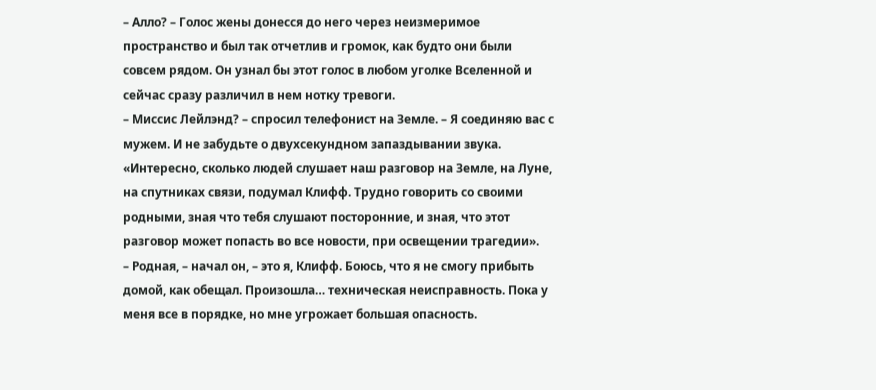– Алло? – Голос жены донесся до него через неизмеримое пространство и был так отчетлив и громок, как будто они были совсем рядом. Он узнал бы этот голос в любом уголке Вселенной и сейчас сразу различил в нем нотку тревоги.
– Миссис Лейлэнд? – спросил телефонист на Земле. – Я соединяю вас с мужем. И не забудьте о двухсекундном запаздывании звука.
«Интересно, сколько людей слушает наш разговор на Земле, на Луне, на спутниках связи, подумал Клифф. Трудно говорить со своими родными, зная что тебя слушают посторонние, и зная, что этот разговор может попасть во все новости, при освещении трагедии».
– Родная, – начал он, – это я, Клифф. Боюсь, что я не смогу прибыть домой, как обещал. Произошла… техническая неисправность. Пока у меня все в порядке, но мне угрожает большая опасность.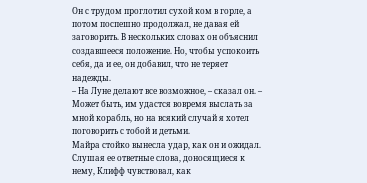Он с трудом проглотил сухой ком в горле, а потом поспешно продолжал, не давая ей заговорить. В нескольких словах он объяснил создавшееся положение. Но, чтобы успокоить себя, да и ее, он добавил, что не теряет надежды.
– На Луне делают все возможное, – сказал он. – Может быть, им удастся вовремя выслать за мной корабль, но на всякий случай я хотел поговорить с тобой и детьми.
Майра стойко вынесла удар, как он и ожидал. Слушая ее ответные слова, доносящиеся к нему, Клифф чувствовал, как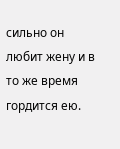сильно он любит жену и в то же время гордится ею.